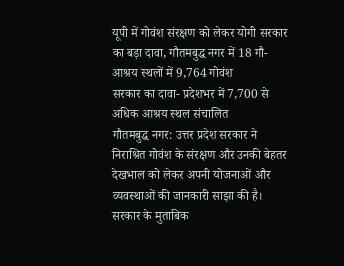यूपी में गोवंश संरक्षण को लेकर योगी सरकार का बड़ा दावा, गौतमबुद्ध नगर में 18 गौ-आश्रय स्थलों में 9,764 गोवंश
सरकार का दावा- प्रदेशभर में 7,700 से अधिक आश्रय स्थल संचालित
गौतमबुद्ध नगर: उत्तर प्रदेश सरकार ने निराश्रित गोवंश के संरक्षण और उनकी बेहतर देखभाल को लेकर अपनी योजनाओं और व्यवस्थाओं की जानकारी साझा की है। सरकार के मुताबिक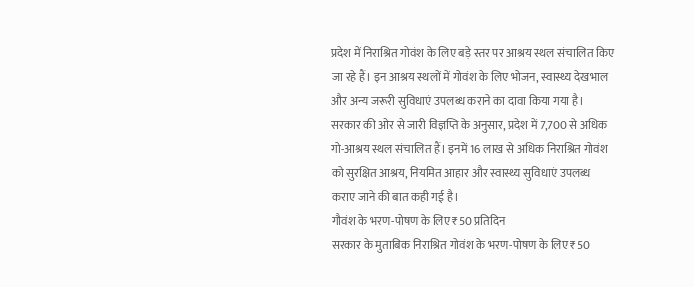प्रदेश में निराश्रित गोवंश के लिए बड़े स्तर पर आश्रय स्थल संचालित किए जा रहे हैं। इन आश्रय स्थलों में गोवंश के लिए भोजन, स्वास्थ्य देखभाल और अन्य जरूरी सुविधाएं उपलब्ध कराने का दावा किया गया है।
सरकार की ओर से जारी विज्ञप्ति के अनुसार, प्रदेश में 7,700 से अधिक गो-आश्रय स्थल संचालित हैं। इनमें 16 लाख से अधिक निराश्रित गोवंश को सुरक्षित आश्रय, नियमित आहार और स्वास्थ्य सुविधाएं उपलब्ध कराए जाने की बात कही गई है।
गौवंश के भरण-पोषण के लिए ₹50 प्रतिदिन
सरकार के मुताबिक निराश्रित गोवंश के भरण-पोषण के लिए ₹50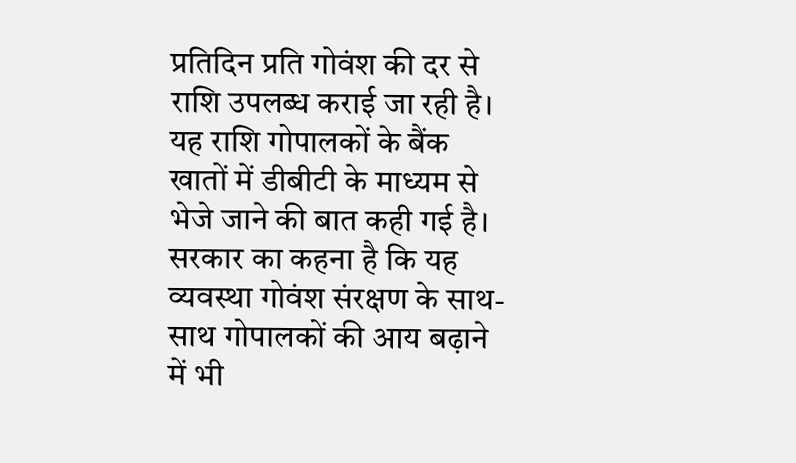प्रतिदिन प्रति गोवंश की दर से राशि उपलब्ध कराई जा रही है। यह राशि गोपालकों के बैंक खातों में डीबीटी के माध्यम से भेजे जाने की बात कही गई है। सरकार का कहना है कि यह व्यवस्था गोवंश संरक्षण के साथ-साथ गोपालकों की आय बढ़ाने में भी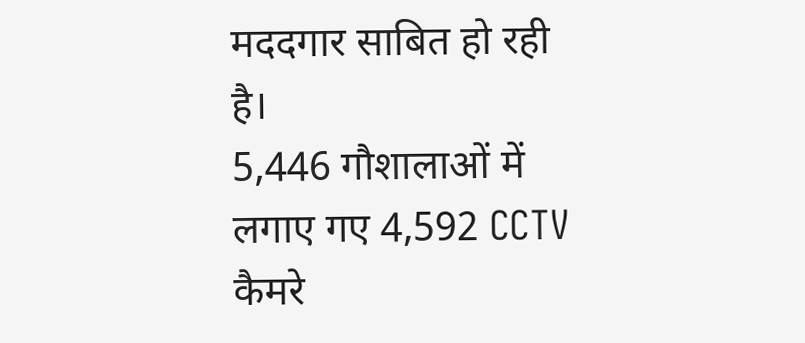मददगार साबित हो रही है।
5,446 गौशालाओं में लगाए गए 4,592 CCTV कैमरे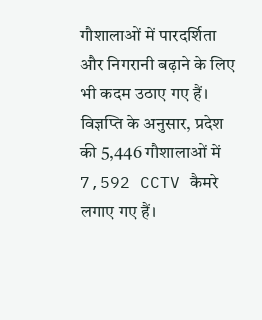गौशालाओं में पारदर्शिता और निगरानी बढ़ाने के लिए भी कदम उठाए गए हैं। विज्ञप्ति के अनुसार, प्रदेश की 5,446 गौशालाओं में 7,592 CCTV कैमरे लगाए गए हैं।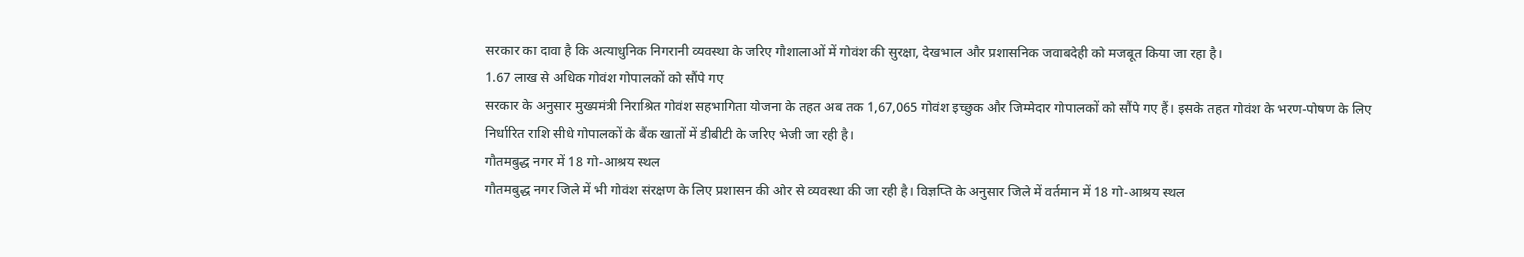सरकार का दावा है कि अत्याधुनिक निगरानी व्यवस्था के जरिए गौशालाओं में गोवंश की सुरक्षा, देखभाल और प्रशासनिक जवाबदेही को मजबूत किया जा रहा है।
1.67 लाख से अधिक गोवंश गोपालकों को सौंपे गए
सरकार के अनुसार मुख्यमंत्री निराश्रित गोवंश सहभागिता योजना के तहत अब तक 1,67,065 गोवंश इच्छुक और जिम्मेदार गोपालकों को सौंपे गए हैं। इसके तहत गोवंश के भरण-पोषण के लिए निर्धारित राशि सीधे गोपालकों के बैंक खातों में डीबीटी के जरिए भेजी जा रही है।
गौतमबुद्ध नगर में 18 गो-आश्रय स्थल
गौतमबुद्ध नगर जिले में भी गोवंश संरक्षण के लिए प्रशासन की ओर से व्यवस्था की जा रही है। विज्ञप्ति के अनुसार जिले में वर्तमान में 18 गो-आश्रय स्थल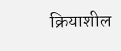क्रियाशील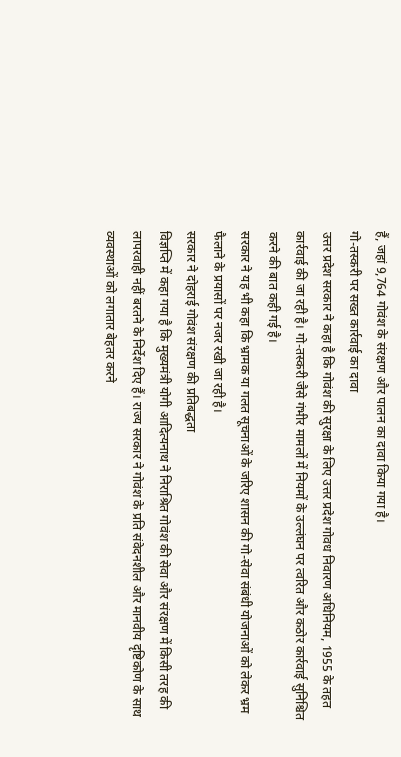हैं, जहां 9,764 गोवंश के संरक्षण और पालन का दावा किया गया है।
गो-तस्करी पर सख्त कार्रवाई का दावा
उत्तर प्रदेश सरकार ने कहा है कि गोवंश की सुरक्षा के लिए उत्तर प्रदेश गोवध निवारण अधिनियम, 1955 के तहत कार्रवाई की जा रही है। गो-तस्करी जैसे गंभीर मामलों में नियमों के उल्लंघन पर त्वरित और कठोर कार्रवाई सुनिश्चित करने की बात कही गई है।
सरकार ने यह भी कहा कि भ्रामक या गलत सूचनाओं के जरिए शासन की गो-सेवा संबंधी योजनाओं को लेकर भ्रम फैलाने के प्रयासों पर नजर रखी जा रही है।
सरकार ने दोहराई गोवंश संरक्षण की प्रतिबद्धता
विज्ञप्ति में कहा गया है कि मुख्यमंत्री योगी आदित्यनाथ ने निराश्रित गोवंश की सेवा और संरक्षण में किसी तरह की लापरवाही नहीं बरतने के निर्देश दिए हैं। राज्य सरकार ने गोवंश के प्रति संवेदनशील और मानवीय दृष्टिकोण के साथ व्यवस्थाओं को लगातार बेहतर करने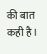की बात कही है।